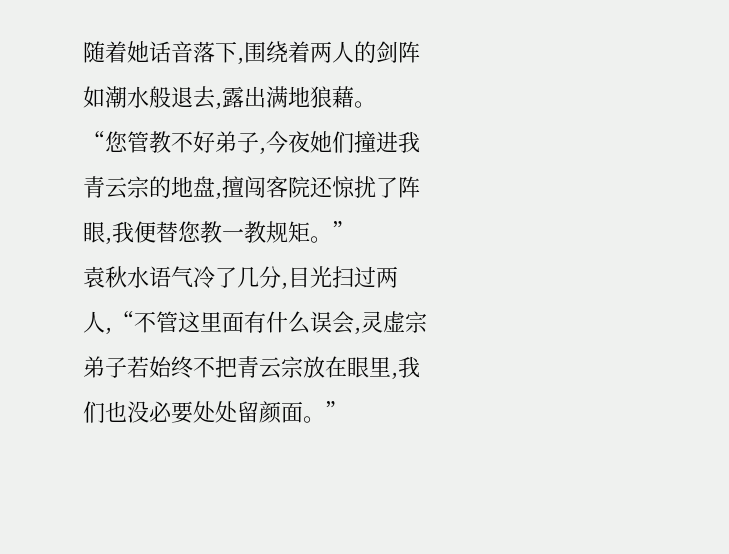随着她话音落下,围绕着两人的剑阵如潮水般退去,露出满地狼藉。
“您管教不好弟子,今夜她们撞进我青云宗的地盘,擅闯客院还惊扰了阵眼,我便替您教一教规矩。”
袁秋水语气冷了几分,目光扫过两人,“不管这里面有什么误会,灵虚宗弟子若始终不把青云宗放在眼里,我们也没必要处处留颜面。”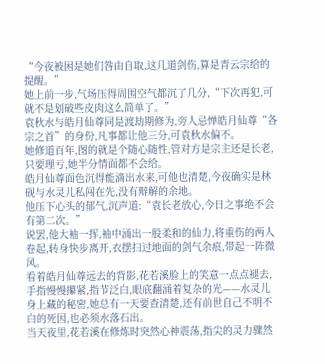“今夜被困是她们咎由自取,这几道剑伤,算是青云宗给的提醒。”
她上前一步,气场压得周围空气都沉了几分,“下次再犯,可就不是划破些皮肉这么简单了。”
袁秋水与皓月仙尊同是渡劫期修为,旁人忌惮皓月仙尊“各宗之首”的身份,凡事都让他三分,可袁秋水偏不。
她修道百年,图的就是个随心随性,管对方是宗主还是长老,只要理亏,她半分情面都不会给。
皓月仙尊面色沉得能滴出水来,可他也清楚,今夜确实是林砚与水灵儿私闯在先,没有辩解的余地。
他压下心头的郁气,沉声道:“袁长老放心,今日之事绝不会有第二次。”
说罢,他大袖一挥,袖中涌出一股柔和的仙力,将重伤的两人卷起,转身快步离开,衣摆扫过地面的剑气余痕,带起一阵微风。
看着皓月仙尊远去的背影,花若溪脸上的笑意一点点褪去,手指慢慢攥紧,指节泛白,眼底翻涌着复杂的光——水灵儿身上藏的秘密,她总有一天要查清楚,还有前世自己不明不白的死因,也必须水落石出。
当天夜里,花若溪在修炼时突然心神震荡,指尖的灵力骤然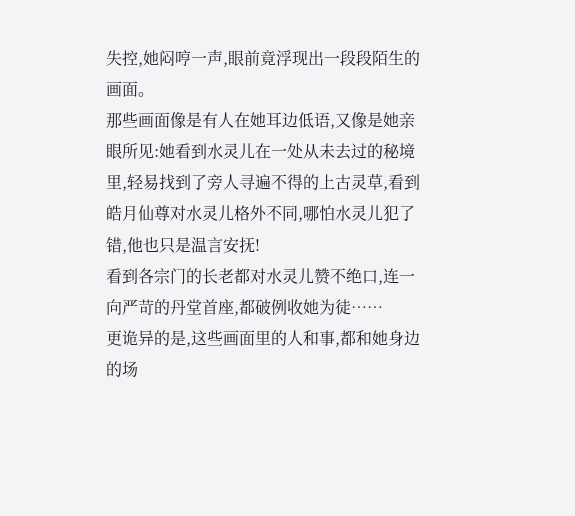失控,她闷哼一声,眼前竟浮现出一段段陌生的画面。
那些画面像是有人在她耳边低语,又像是她亲眼所见:她看到水灵儿在一处从未去过的秘境里,轻易找到了旁人寻遍不得的上古灵草,看到皓月仙尊对水灵儿格外不同,哪怕水灵儿犯了错,他也只是温言安抚!
看到各宗门的长老都对水灵儿赞不绝口,连一向严苛的丹堂首座,都破例收她为徒……
更诡异的是,这些画面里的人和事,都和她身边的场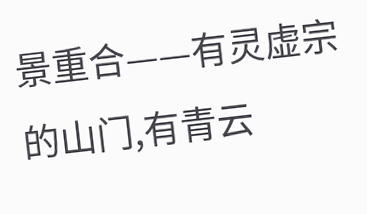景重合——有灵虚宗的山门,有青云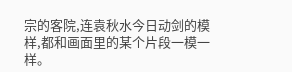宗的客院,连袁秋水今日动剑的模样,都和画面里的某个片段一模一样。